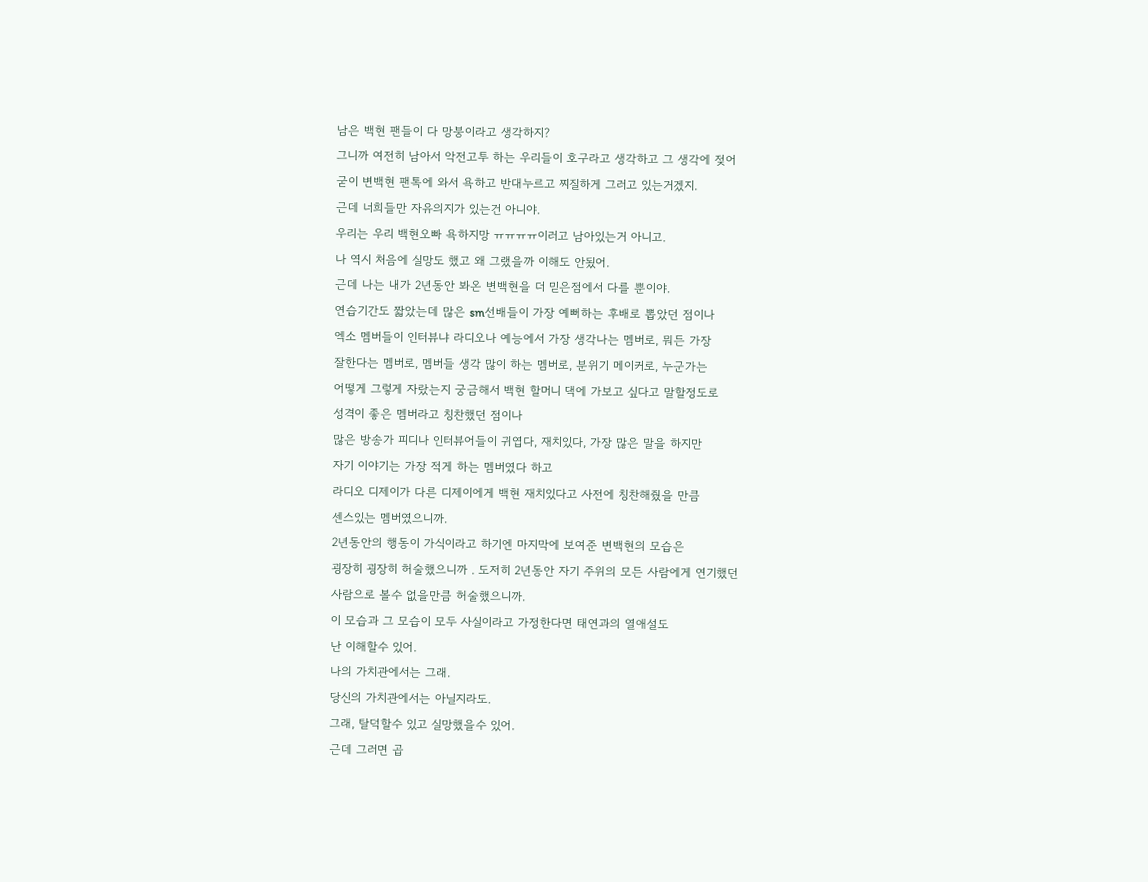남은 백현 팬들이 다 망붕이라고 생각하지?
그니까 여전히 남아서 악전고투 하는 우리들이 호구라고 생각하고 그 생각에 젖어
굳이 변백현 팬톡에 와서 욕하고 반대누르고 찌질하게 그러고 있는거겠지.
근데 너희들만 자유의지가 있는건 아니야.
우리는 우리 백현오빠 욕하지망 ㅠㅠㅠㅠ이러고 남아있는거 아니고.
나 역시 처음에 실망도 했고 왜 그랬을까 이해도 안됬어.
근데 나는 내가 2년동안 봐온 변백현을 더 믿은점에서 다를 뿐이야.
연습기간도 짧았는데 많은 sm선배들이 가장 예뻐하는 후배로 뽑았던 점이나
엑소 멤버들이 인터뷰냐 라디오나 예능에서 가장 생각나는 멤버로, 뭐든 가장
잘한다는 멤버로, 멤버들 생각 많이 하는 멤버로, 분위기 메이커로, 누군가는
어떻게 그렇게 자랐는지 궁금해서 백현 할머니 댁에 가보고 싶다고 말할정도로
성격이 좋은 멤버라고 칭찬했던 점이나
많은 방송가 피디나 인터뷰어들이 귀엽다, 재치있다, 가장 많은 말을 하지만
자기 이야기는 가장 적게 하는 멤버였다 하고
라디오 디제이가 다른 디제이에게 백현 재치있다고 사전에 칭찬해줬을 만큼
센스있는 멤버였으니까.
2년동안의 행동이 가식이라고 하기엔 마지막에 보여준 변백현의 모습은
굉장히 굉장히 허술했으니까 . 도저히 2년동안 자기 주위의 모든 사람에게 연기했던
사람으로 볼수 없을만큼 허술했으니까.
이 모습과 그 모습이 모두 사실이라고 가정한다면 태연과의 열애설도
난 이해할수 있어.
나의 가치관에서는 그래.
당신의 가치관에서는 아닐지라도.
그래, 탈덕할수 있고 실망했을수 있어.
근데 그러면 곱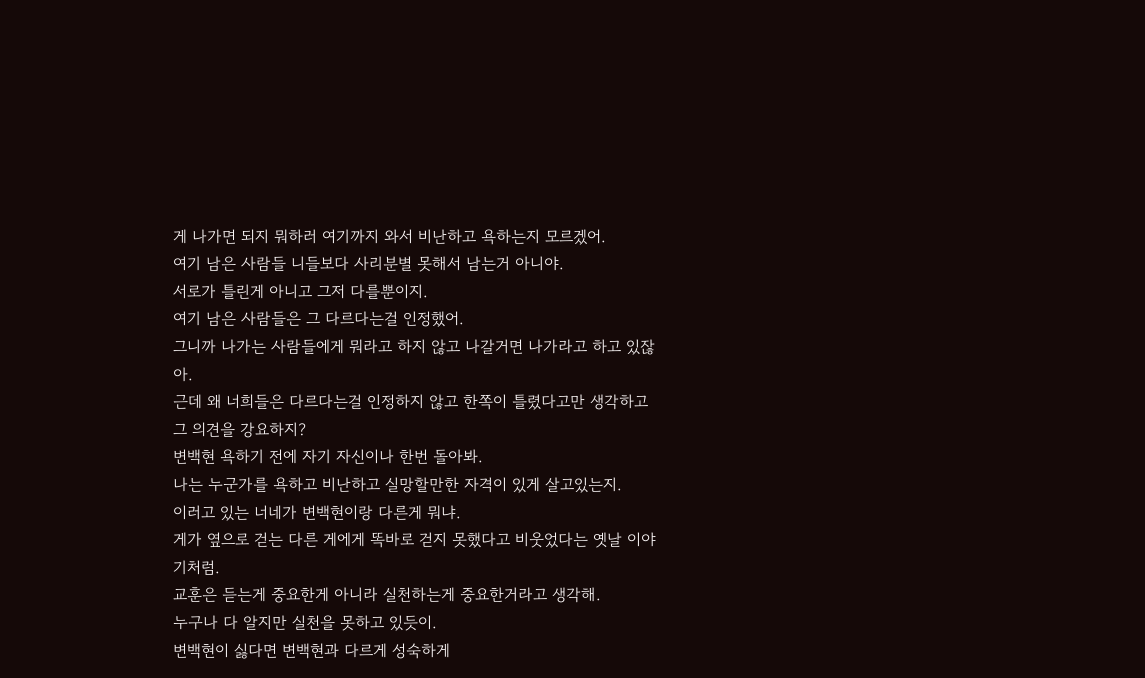게 나가면 되지 뭐하러 여기까지 와서 비난하고 욕하는지 모르겠어.
여기 남은 사람들 니들보다 사리분별 못해서 남는거 아니야.
서로가 틀린게 아니고 그저 다를뿐이지.
여기 남은 사람들은 그 다르다는걸 인정했어.
그니까 나가는 사람들에게 뭐라고 하지 않고 나갈거면 나가라고 하고 있잖아.
근데 왜 너희들은 다르다는걸 인정하지 않고 한쪽이 틀렸다고만 생각하고
그 의견을 강요하지?
변백현 욕하기 전에 자기 자신이나 한번 돌아봐.
나는 누군가를 욕하고 비난하고 실망할만한 자격이 있게 살고있는지.
이러고 있는 너네가 변백현이랑 다른게 뭐냐.
게가 옆으로 걷는 다른 게에게 똑바로 걷지 못했다고 비웃었다는 옛날 이야기처럼.
교훈은 듣는게 중요한게 아니라 실천하는게 중요한거라고 생각해.
누구나 다 알지만 실천을 못하고 있듯이.
변백현이 싫다면 변백현과 다르게 성숙하게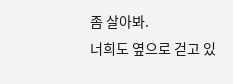좀 살아봐.
너희도 옆으로 걷고 있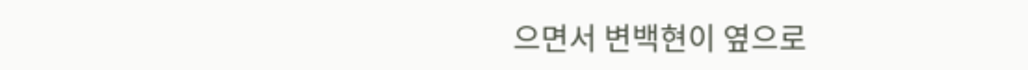으면서 변백현이 옆으로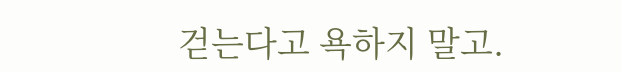걷는다고 욕하지 말고.